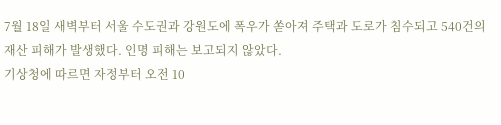7월 18일 새벽부터 서울 수도권과 강원도에 폭우가 쏟아져 주택과 도로가 침수되고 540건의 재산 피해가 발생했다. 인명 피해는 보고되지 않았다.
기상청에 따르면 자정부터 오전 10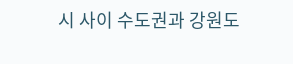시 사이 수도권과 강원도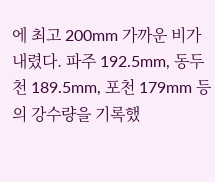에 최고 200mm 가까운 비가 내렸다. 파주 192.5mm, 동두천 189.5mm, 포천 179mm 등의 강수량을 기록했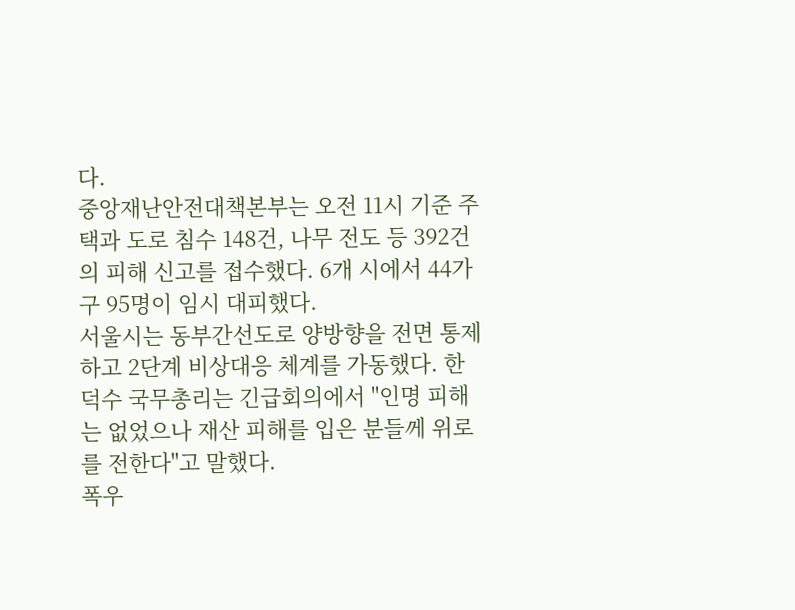다.
중앙재난안전대책본부는 오전 11시 기준 주택과 도로 침수 148건, 나무 전도 등 392건의 피해 신고를 접수했다. 6개 시에서 44가구 95명이 임시 대피했다.
서울시는 동부간선도로 양방향을 전면 통제하고 2단계 비상대응 체계를 가동했다. 한덕수 국무총리는 긴급회의에서 "인명 피해는 없었으나 재산 피해를 입은 분들께 위로를 전한다"고 말했다.
폭우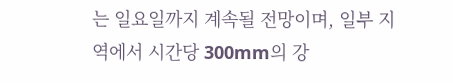는 일요일까지 계속될 전망이며, 일부 지역에서 시간당 300mm의 강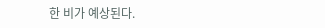한 비가 예상된다.